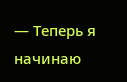— Теперь я начинаю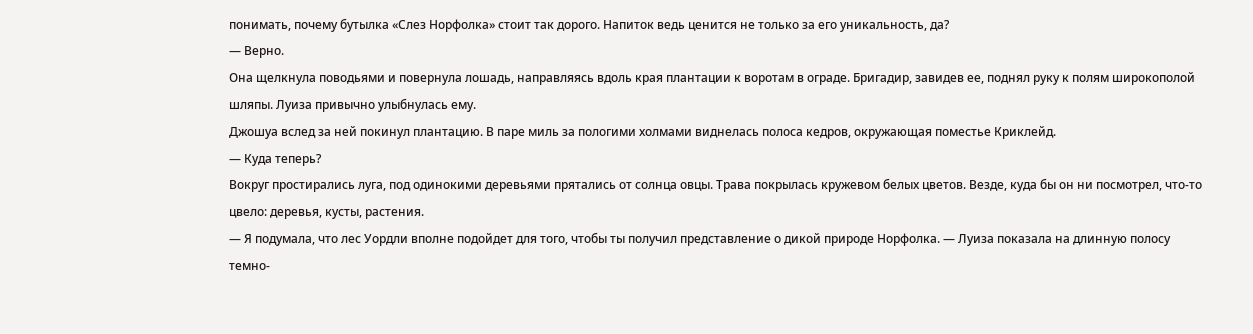понимать, почему бутылка «Слез Норфолка» стоит так дорого. Напиток ведь ценится не только за его уникальность, да?
— Верно.
Она щелкнула поводьями и повернула лошадь, направляясь вдоль края плантации к воротам в ограде. Бригадир, завидев ее, поднял руку к полям широкополой шляпы. Луиза привычно улыбнулась ему.
Джошуа вслед за ней покинул плантацию. В паре миль за пологими холмами виднелась полоса кедров, окружающая поместье Криклейд.
— Куда теперь?
Вокруг простирались луга, под одинокими деревьями прятались от солнца овцы. Трава покрылась кружевом белых цветов. Везде, куда бы он ни посмотрел, что-то цвело: деревья, кусты, растения.
— Я подумала, что лес Уордли вполне подойдет для того, чтобы ты получил представление о дикой природе Норфолка. — Луиза показала на длинную полосу темно-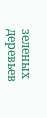зеленых деревьев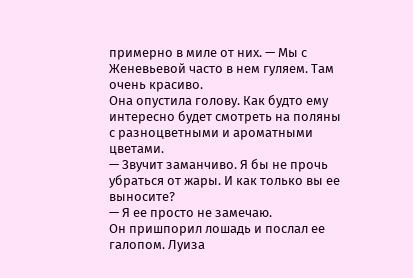примерно в миле от них. — Мы с Женевьевой часто в нем гуляем. Там очень красиво.
Она опустила голову. Как будто ему интересно будет смотреть на поляны с разноцветными и ароматными цветами.
— Звучит заманчиво. Я бы не прочь убраться от жары. И как только вы ее выносите?
— Я ее просто не замечаю.
Он пришпорил лошадь и послал ее галопом. Луиза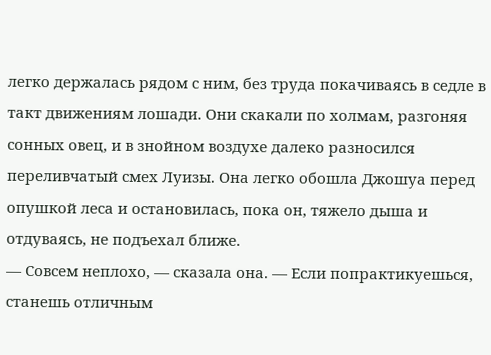легко держалась рядом с ним, без труда покачиваясь в седле в такт движениям лошади. Они скакали по холмам, разгоняя сонных овец, и в знойном воздухе далеко разносился переливчатый смех Луизы. Она легко обошла Джошуа перед опушкой леса и остановилась, пока он, тяжело дыша и отдуваясь, не подъехал ближе.
— Совсем неплохо, — сказала она. — Если попрактикуешься, станешь отличным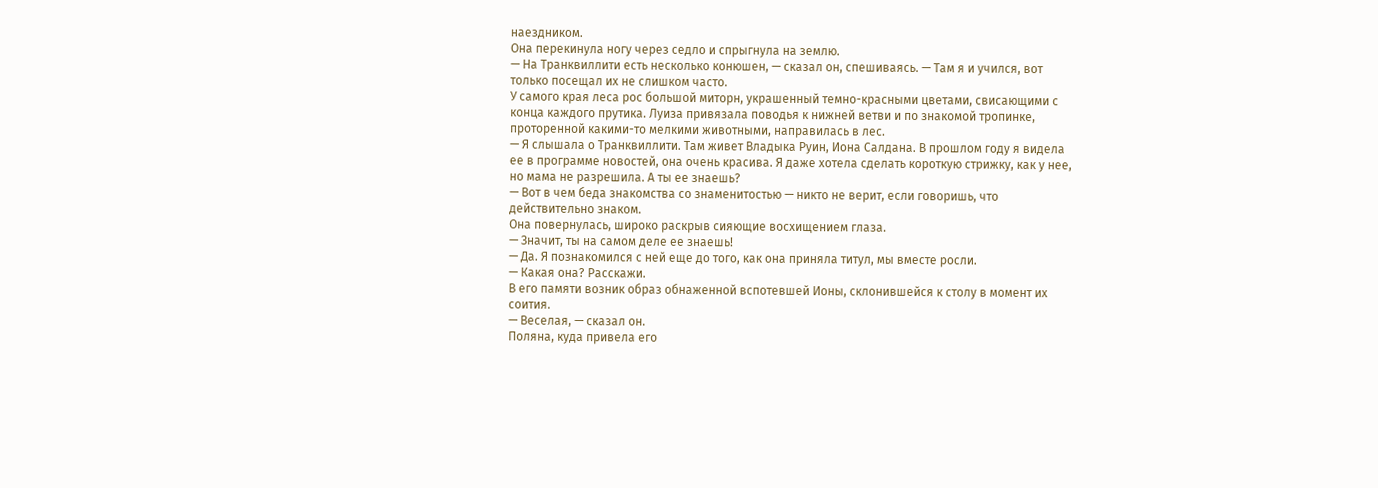наездником.
Она перекинула ногу через седло и спрыгнула на землю.
— На Транквиллити есть несколько конюшен, — сказал он, спешиваясь. — Там я и учился, вот только посещал их не слишком часто.
У самого края леса рос большой миторн, украшенный темно-красными цветами, свисающими с конца каждого прутика. Луиза привязала поводья к нижней ветви и по знакомой тропинке, проторенной какими-то мелкими животными, направилась в лес.
— Я слышала о Транквиллити. Там живет Владыка Руин, Иона Салдана. В прошлом году я видела ее в программе новостей, она очень красива. Я даже хотела сделать короткую стрижку, как у нее, но мама не разрешила. А ты ее знаешь?
— Вот в чем беда знакомства со знаменитостью — никто не верит, если говоришь, что действительно знаком.
Она повернулась, широко раскрыв сияющие восхищением глаза.
— Значит, ты на самом деле ее знаешь!
— Да. Я познакомился с ней еще до того, как она приняла титул, мы вместе росли.
— Какая она? Расскажи.
В его памяти возник образ обнаженной вспотевшей Ионы, склонившейся к столу в момент их соития.
— Веселая, — сказал он.
Поляна, куда привела его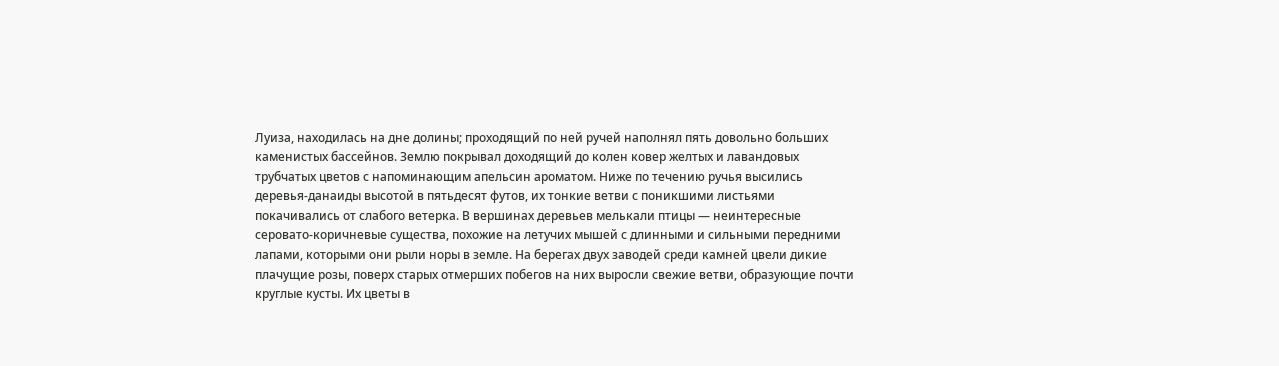Луиза, находилась на дне долины; проходящий по ней ручей наполнял пять довольно больших каменистых бассейнов. Землю покрывал доходящий до колен ковер желтых и лавандовых трубчатых цветов с напоминающим апельсин ароматом. Ниже по течению ручья высились деревья-данаиды высотой в пятьдесят футов, их тонкие ветви с поникшими листьями покачивались от слабого ветерка. В вершинах деревьев мелькали птицы — неинтересные серовато-коричневые существа, похожие на летучих мышей с длинными и сильными передними лапами, которыми они рыли норы в земле. На берегах двух заводей среди камней цвели дикие плачущие розы, поверх старых отмерших побегов на них выросли свежие ветви, образующие почти круглые кусты. Их цветы в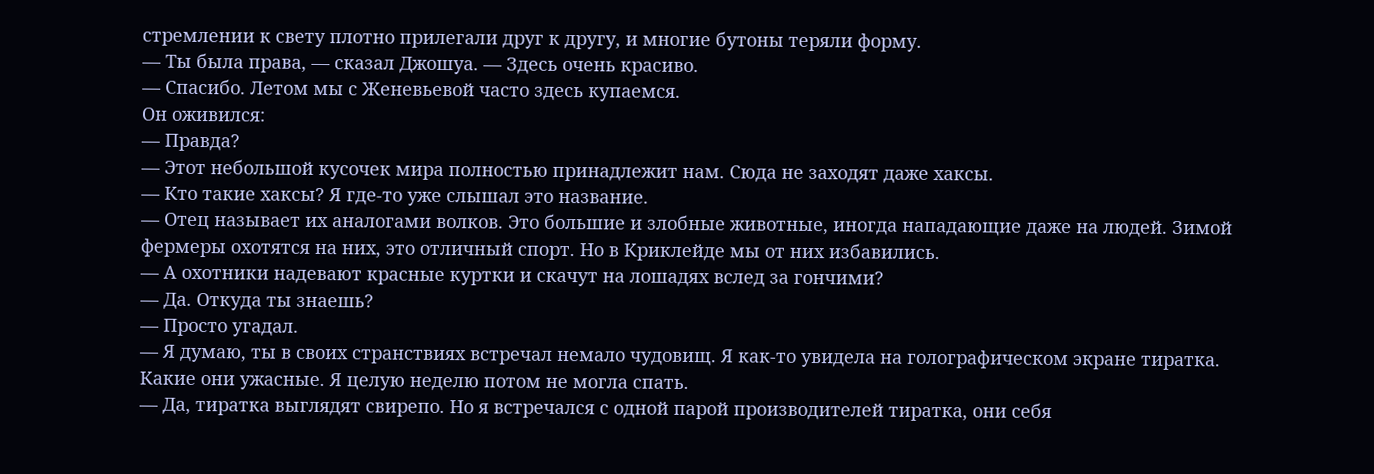стремлении к свету плотно прилегали друг к другу, и многие бутоны теряли форму.
— Ты была права, — сказал Джошуа. — Здесь очень красиво.
— Спасибо. Летом мы с Женевьевой часто здесь купаемся.
Он оживился:
— Правда?
— Этот небольшой кусочек мира полностью принадлежит нам. Сюда не заходят даже хаксы.
— Кто такие хаксы? Я где-то уже слышал это название.
— Отец называет их аналогами волков. Это большие и злобные животные, иногда нападающие даже на людей. Зимой фермеры охотятся на них, это отличный спорт. Но в Криклейде мы от них избавились.
— А охотники надевают красные куртки и скачут на лошадях вслед за гончими?
— Да. Откуда ты знаешь?
— Просто угадал.
— Я думаю, ты в своих странствиях встречал немало чудовищ. Я как-то увидела на голографическом экране тиратка. Какие они ужасные. Я целую неделю потом не могла спать.
— Да, тиратка выглядят свирепо. Но я встречался с одной парой производителей тиратка, они себя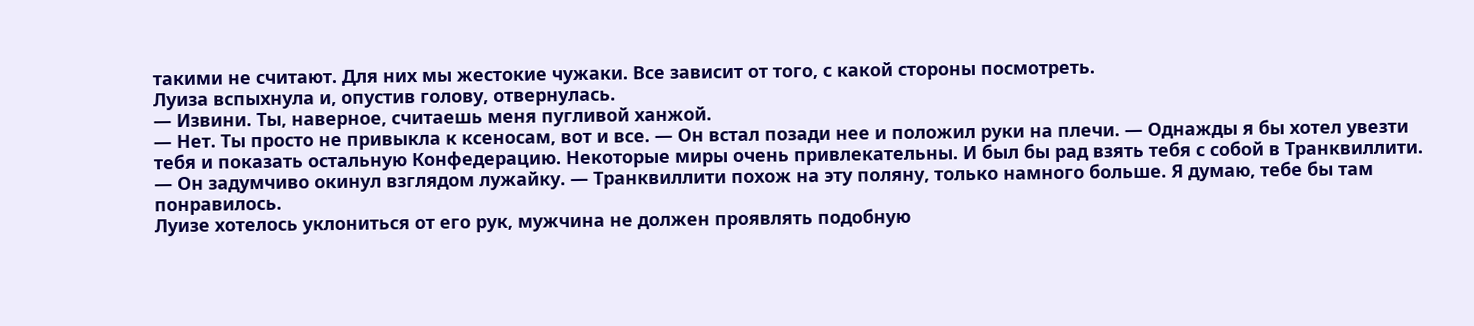такими не считают. Для них мы жестокие чужаки. Все зависит от того, с какой стороны посмотреть.
Луиза вспыхнула и, опустив голову, отвернулась.
— Извини. Ты, наверное, считаешь меня пугливой ханжой.
— Нет. Ты просто не привыкла к ксеносам, вот и все. — Он встал позади нее и положил руки на плечи. — Однажды я бы хотел увезти тебя и показать остальную Конфедерацию. Некоторые миры очень привлекательны. И был бы рад взять тебя с собой в Транквиллити. — Он задумчиво окинул взглядом лужайку. — Транквиллити похож на эту поляну, только намного больше. Я думаю, тебе бы там понравилось.
Луизе хотелось уклониться от его рук, мужчина не должен проявлять подобную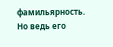фамильярность. Но ведь его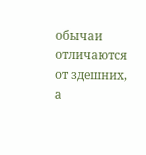обычаи отличаются от здешних, а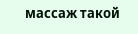массаж такой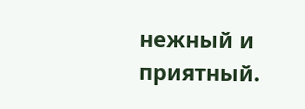нежный и приятный.